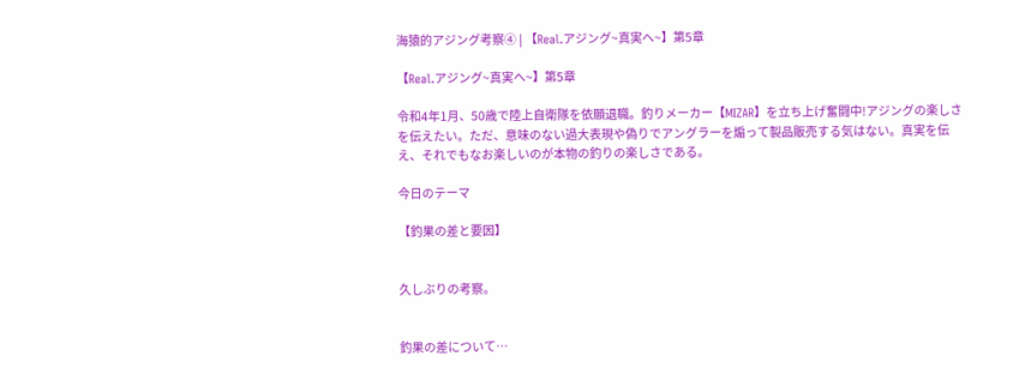海猿的アジング考察④ | 【Real.アジング~真実へ~】第5章

【Real.アジング~真実へ~】第5章

令和4年1月、50歳で陸上自衛隊を依願退職。釣りメーカー【MIZAR】を立ち上げ奮闘中!アジングの楽しさを伝えたい。ただ、意味のない過大表現や偽りでアングラーを煽って製品販売する気はない。真実を伝え、それでもなお楽しいのが本物の釣りの楽しさである。

今日のテーマ

【釣果の差と要因】


久しぶりの考察。


釣果の差について…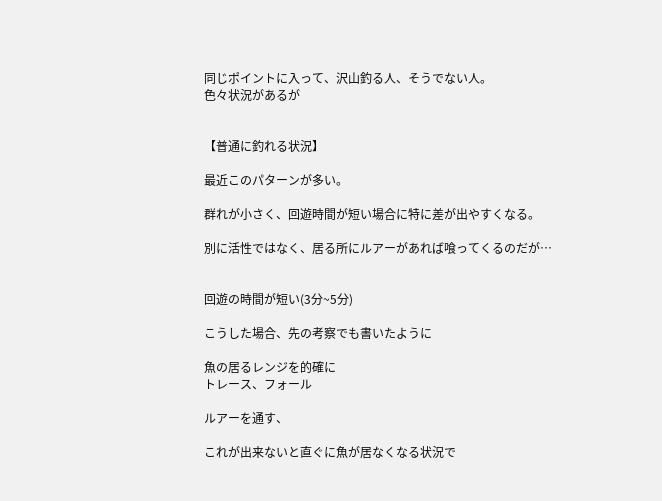同じポイントに入って、沢山釣る人、そうでない人。
色々状況があるが


【普通に釣れる状況】

最近このパターンが多い。

群れが小さく、回遊時間が短い場合に特に差が出やすくなる。

別に活性ではなく、居る所にルアーがあれば喰ってくるのだが…


回遊の時間が短い(3分~5分)

こうした場合、先の考察でも書いたように

魚の居るレンジを的確に
トレース、フォール

ルアーを通す、

これが出来ないと直ぐに魚が居なくなる状況で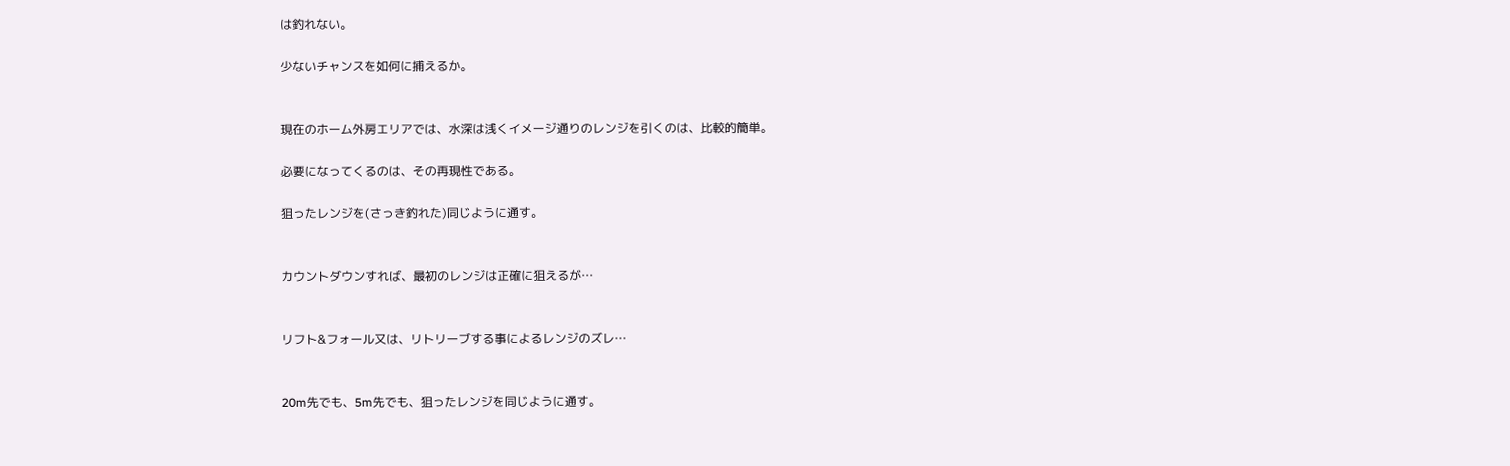は釣れない。

少ないチャンスを如何に捕えるか。


現在のホーム外房エリアでは、水深は浅くイメージ通りのレンジを引くのは、比較的簡単。

必要になってくるのは、その再現性である。

狙ったレンジを(さっき釣れた)同じように通す。


カウントダウンすれば、最初のレンジは正確に狙えるが…


リフト&フォール又は、リトリーブする事によるレンジのズレ…


20m先でも、5m先でも、狙ったレンジを同じように通す。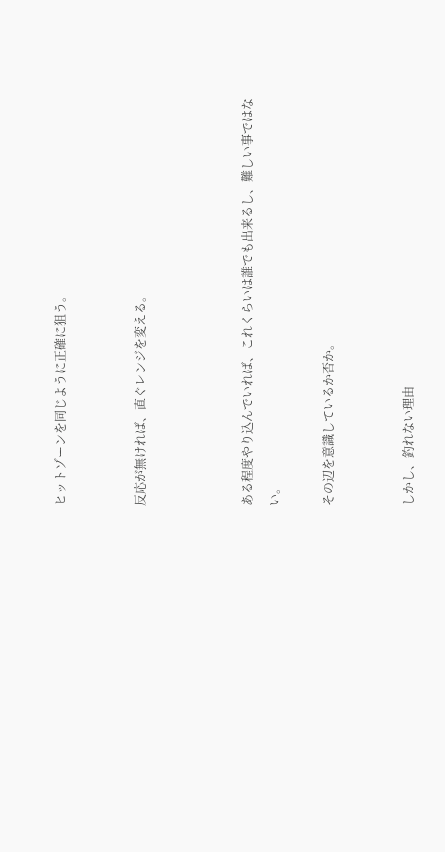ヒットゾーンを同じように正確に狙う。


反応が無ければ、直ぐレンジを変える。



ある程度やり込んでいれば、これくらいは誰でも出来るし、難しい事ではない。

その辺を意識しているか否か。


しかし、釣れない理由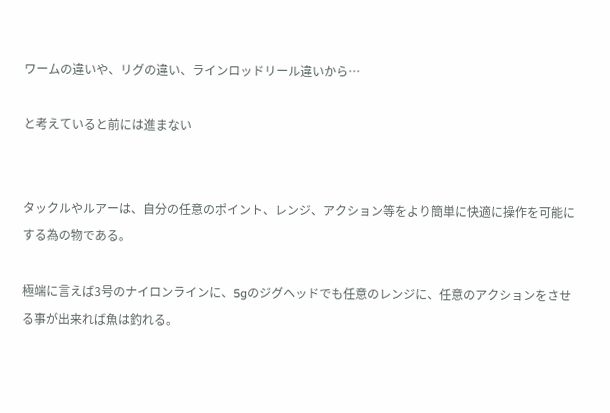ワームの違いや、リグの違い、ラインロッドリール違いから…

と考えていると前には進まない


タックルやルアーは、自分の任意のポイント、レンジ、アクション等をより簡単に快適に操作を可能にする為の物である。

極端に言えば3号のナイロンラインに、5gのジグヘッドでも任意のレンジに、任意のアクションをさせる事が出来れば魚は釣れる。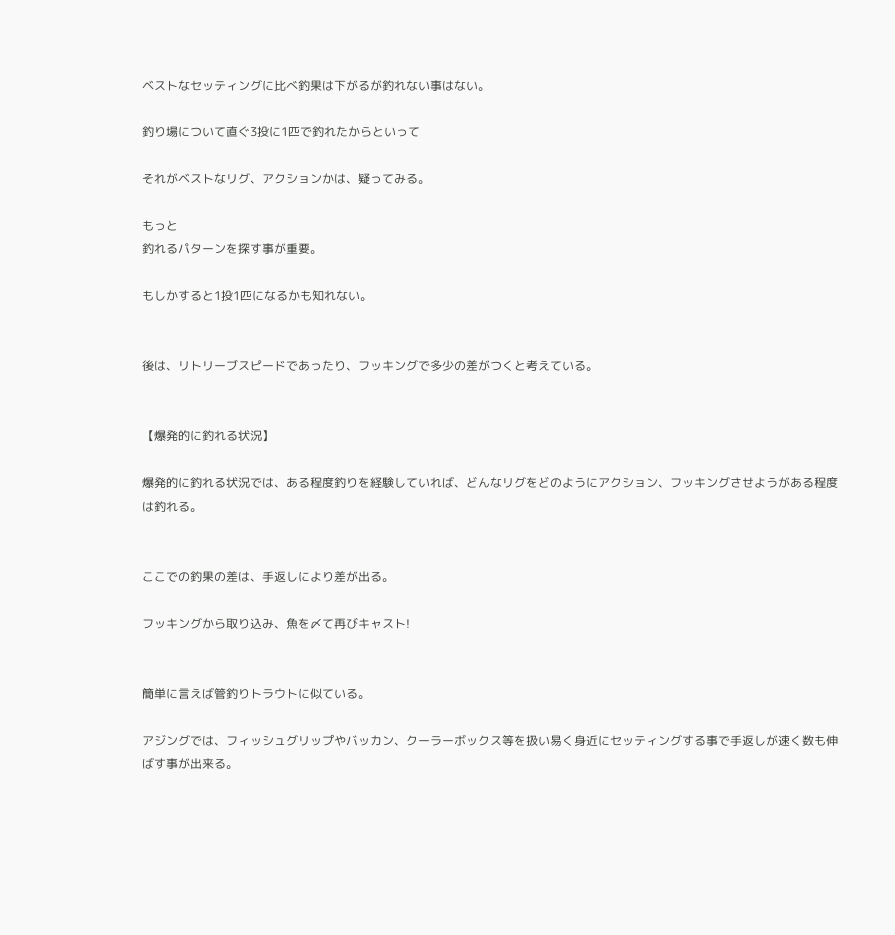ベストなセッティングに比べ釣果は下がるが釣れない事はない。

釣り場について直ぐ3投に1匹で釣れたからといって

それがベストなリグ、アクションかは、疑ってみる。

もっと
釣れるパターンを探す事が重要。

もしかすると1投1匹になるかも知れない。


後は、リトリーブスピードであったり、フッキングで多少の差がつくと考えている。


【爆発的に釣れる状況】

爆発的に釣れる状況では、ある程度釣りを経験していれば、どんなリグをどのようにアクション、フッキングさせようがある程度は釣れる。


ここでの釣果の差は、手返しにより差が出る。

フッキングから取り込み、魚を〆て再びキャスト!


簡単に言えば管釣りトラウトに似ている。

アジングでは、フィッシュグリップやバッカン、クーラーボックス等を扱い易く身近にセッティングする事で手返しが速く数も伸ばす事が出来る。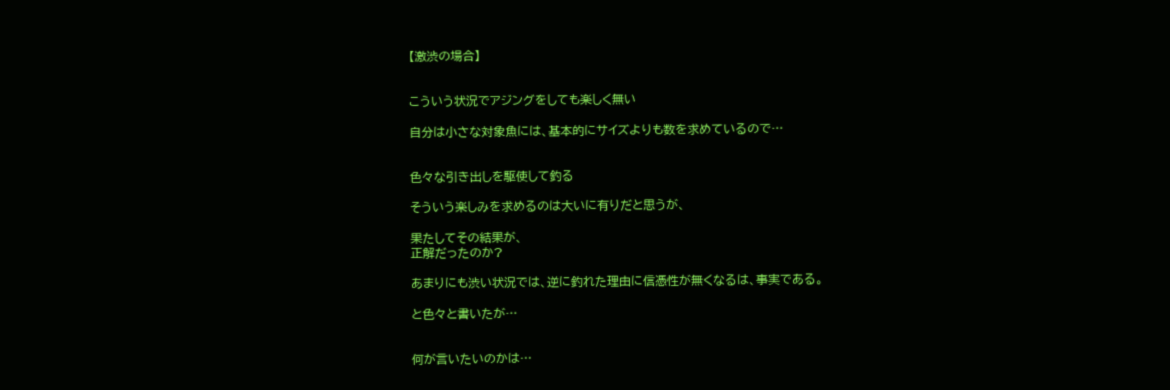【激渋の場合】


こういう状況でアジングをしても楽しく無い

自分は小さな対象魚には、基本的にサイズよりも数を求めているので…


色々な引き出しを駆使して釣る

そういう楽しみを求めるのは大いに有りだと思うが、

果たしてその結果が、
正解だったのか?

あまりにも渋い状況では、逆に釣れた理由に信憑性が無くなるは、事実である。

と色々と書いたが…


何が言いたいのかは…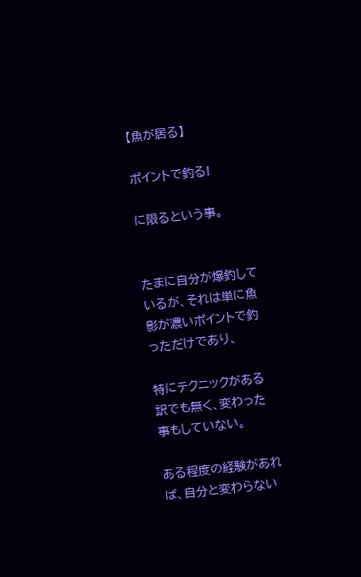【魚が居る】

ポイントで釣る!

に限るという事。


たまに自分が爆釣しているが、それは単に魚影が濃いポイントで釣っただけであり、

特にテクニックがある訳でも無く、変わった事もしていない。

ある程度の経験があれば、自分と変わらない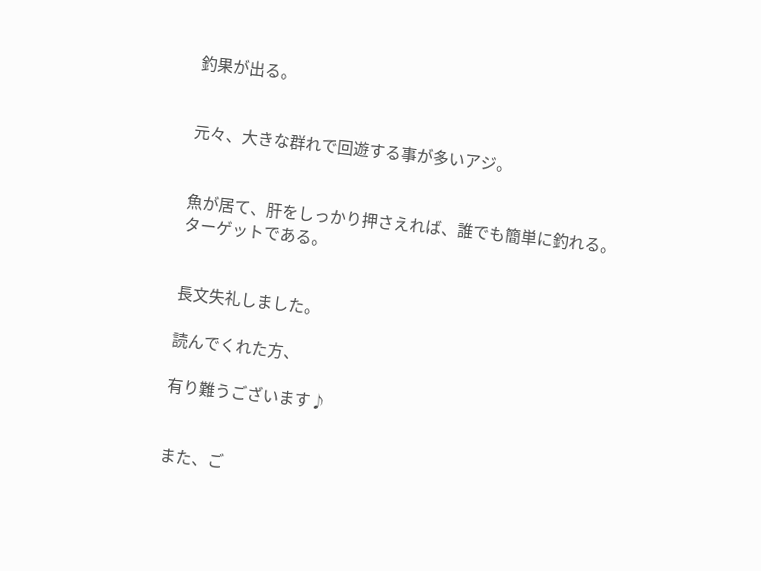釣果が出る。


元々、大きな群れで回遊する事が多いアジ。


魚が居て、肝をしっかり押さえれば、誰でも簡単に釣れる。
ターゲットである。


長文失礼しました。

読んでくれた方、

有り難うございます♪


また、ご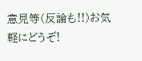意見等(反論も!!)お気軽にどうぞ!